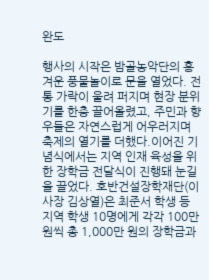완도

행사의 시작은 밤골농악단의 흥겨운 풍물놀이로 문을 열었다. 전통 가락이 울려 퍼지며 현장 분위기를 한층 끌어올렸고, 주민과 향우들은 자연스럽게 어우러지며 축제의 열기를 더했다.이어진 기념식에서는 지역 인재 육성을 위한 장학금 전달식이 진행돼 눈길을 끌었다. 호반건설장학재단(이사장 김상열)은 최준서 학생 등 지역 학생 10명에게 각각 100만 원씩 총 1,000만 원의 장학금과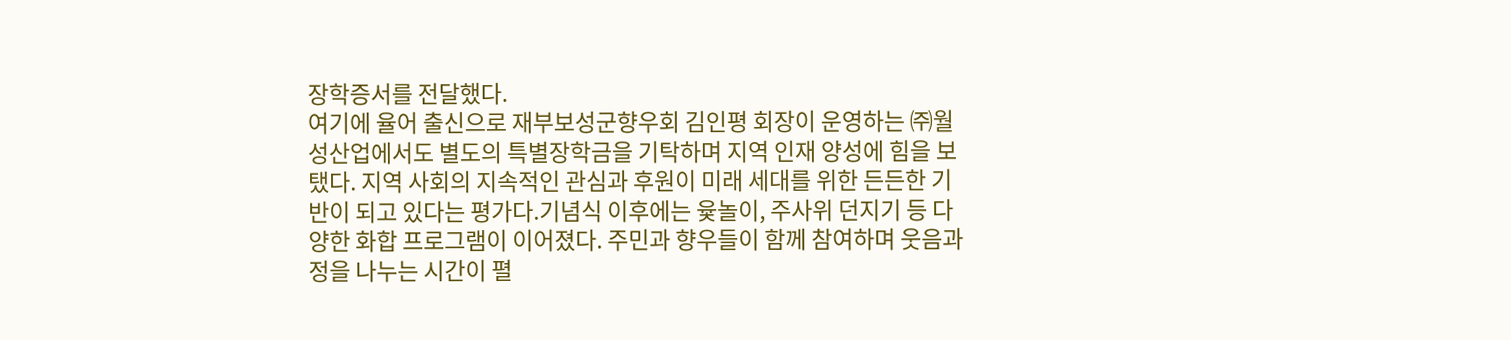장학증서를 전달했다.
여기에 율어 출신으로 재부보성군향우회 김인평 회장이 운영하는 ㈜월성산업에서도 별도의 특별장학금을 기탁하며 지역 인재 양성에 힘을 보탰다. 지역 사회의 지속적인 관심과 후원이 미래 세대를 위한 든든한 기반이 되고 있다는 평가다.기념식 이후에는 윷놀이, 주사위 던지기 등 다양한 화합 프로그램이 이어졌다. 주민과 향우들이 함께 참여하며 웃음과 정을 나누는 시간이 펼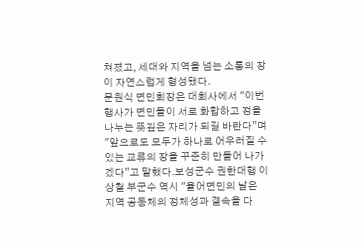쳐졌고, 세대와 지역을 넘는 소통의 장이 자연스럽게 형성됐다.
문원식 면민회장은 대회사에서 "이번 행사가 면민들이 서로 화합하고 정을 나누는 뜻깊은 자리가 되길 바란다”며 "앞으로도 모두가 하나로 어우러질 수 있는 교류의 장을 꾸준히 만들어 나가겠다”고 말했다.보성군수 권한대행 이상철 부군수 역시 "율어면민의 날은 지역 공동체의 정체성과 결속을 다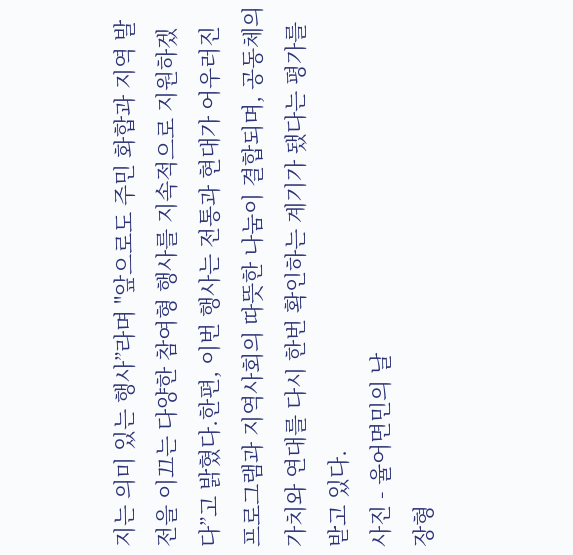지는 의미 있는 행사”라며 "앞으로도 주민 화합과 지역 발전을 이끄는 다양한 참여형 행사를 지속적으로 지원하겠다”고 밝혔다.한편, 이번 행사는 전통과 현대가 어우러진 프로그램과 지역사회의 따뜻한 나눔이 결합되며, 공동체의 가치와 연대를 다시 한번 확인하는 계기가 됐다는 평가를 받고 있다.
사진 - 율어면민의 날
장형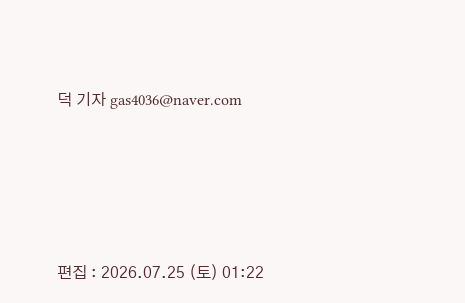덕 기자 gas4036@naver.com






편집 : 2026.07.25 (토) 01:22